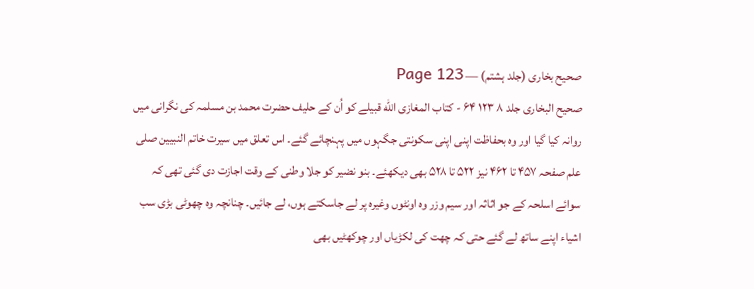صحیح بخاری (جلد ہشتم) — Page 123
صحیح البخاری جلد ۸ ۱۲۳ ۶۴ - كتاب المغازی الله قبیلے کو اُن کے حلیف حضرت محمد بن مسلمہ کی نگرانی میں روانہ کیا گیا اور وہ بحفاظت اپنی اپنی سکونتی جگہوں میں پہنچائے گئے۔ اس تعلق میں سیرت خاتم النبیین صلی علم صفحہ ۴۵۷ تا ۴۶۲ نیز ۵۲۲ تا ۵۲۸ بھی دیکھئے۔ بنو نضیر کو جلا وطنی کے وقت اجازت دی گئی تھی کہ سوائے اسلحہ کے جو اثاثہ اور سیم وزر وہ اونٹوں وغیرہ پر لے جاسکتے ہوں، لے جائیں۔ چنانچہ وہ چھوٹی بڑی سب اشیاء اپنے ساتھ لے گئے حتی کہ چھت کی لکڑیاں اور چوکھٹیں بھی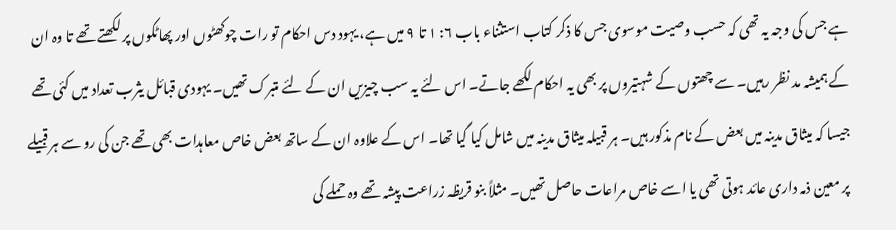ہے جس کی وجہ یہ تھی کہ حسب وصیت موسوی جس کا ذکر کتاب استثناء باب ۶: ۱ تا ۹ میں ہے، یہود دس احکام تو رات چوکھٹوں اور پھاٹکوں پر لکھتے تھے تا وہ ان کے ہمیشہ مد نظر رہیں۔ سے چھتوں کے شہتیروں پر بھی یہ احکام لکھے جاتے۔ اس لئے یہ سب چیزیں ان کے لئے متبرک تھیں۔ یہودی قبائل یثرب تعداد میں کئی تھے جیسا کہ میثاق مدینہ میں بعض کے نام مذکور ہیں۔ ہر قبیلہ میثاق مدینہ میں شامل کیا گیا تھا۔ اس کے علاوہ ان کے ساتھ بعض خاص معاہدات بھی تھے جن کی رو سے ہر قبیلے پر معین ذمہ داری عائد ہوتی تھی یا اسے خاص مراعات حاصل تھیں۔ مثلاً بنو قریظہ زراعت پیشہ تھے وہ حملے کی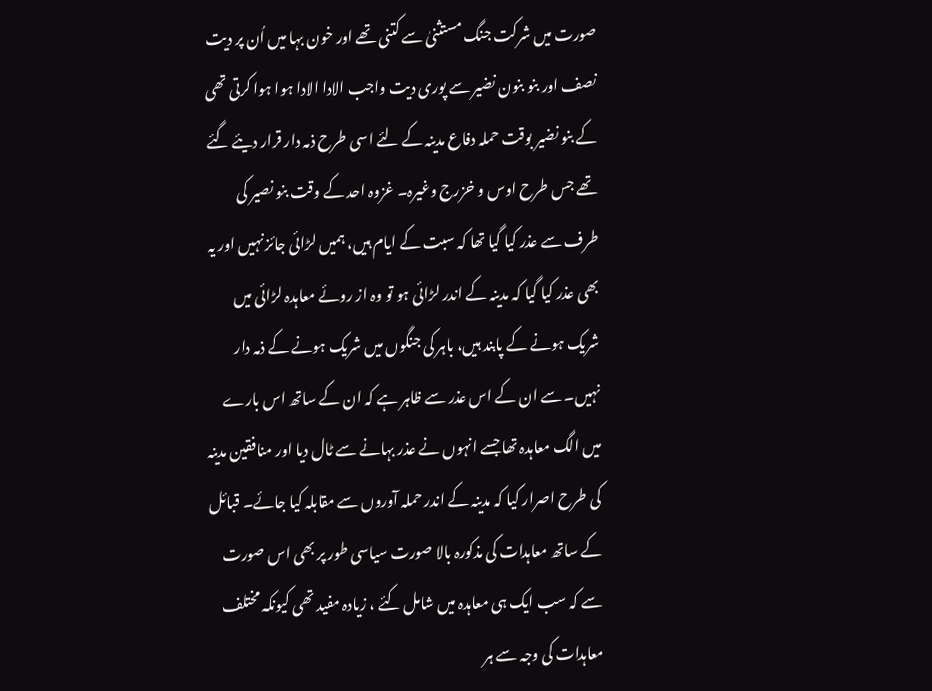صورت میں شرکت جنگ مستثنیٰ سے کتنی تھے اور خون بہا میں اُن پر دیت نصف اور بنو بنون نضیر سے پوری دیت واجب الادا الادا ہوا ہوا کرتی تھی کے بنو نضیر بوقت حملہ دفاع مدینہ کے لئے اسی طرح ذمہ دار قرار دیئے گئے تھے جس طرح اوس و خزرج وغیرہ۔ غزوہ احد کے وقت بنو نصیر کی طرف سے عذر کیا گیا تھا کہ سبت کے ایام ہیں، ہمیں لڑائی جائز نہیں اور یہ بھی عذر کیا گیا کہ مدینہ کے اندر لڑائی ہو تو وہ از روئے معاہدہ لڑائی میں شریک ہونے کے پابند ہیں، باہر کی جنگوں میں شریک ہونے کے ذمہ دار نہیں۔ سے ان کے اس عذر سے ظاہر ہے کہ ان کے ساتھ اس بارے میں الگ معاہدہ تھا جسے انہوں نے عذر بہانے سے ٹال دیا اور منافقین مدینہ کی طرح اصرار کیا کہ مدینہ کے اندر حملہ آوروں سے مقابلہ کیا جائے۔ قبائل کے ساتھ معاہدات کی مذکورہ بالا صورت سیاسی طور پر بھی اس صورت سے کہ سب ایک ہی معاہدہ میں شامل کئے ، زیادہ مفید تھی کیونکہ مختلف معاہدات کی وجہ سے ہر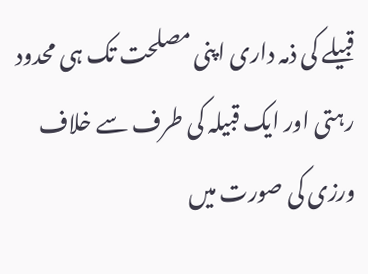قبیلے کی ذمہ داری اپنی مصلحت تک ہی محدود رہتی اور ایک قبیلہ کی طرف سے خلاف ورزی کی صورت میں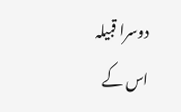دوسرا قبیلہ اس کے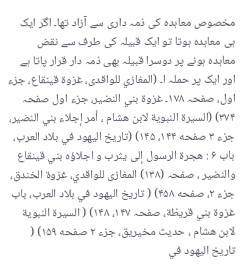مخصوص معاہدہ کی ذمہ داری سے آزاد تھا۔ اگر ایک ہی معاہدہ ہوتا تو ایک قبیلہ کی طرف سے نقض معاہدہ ہونے پر دوسرا قبیلہ بھی ذمہ دار قرار پاتا ہے اور ایک پر حملہ ا۔ (المغازي للواقدی، غزوة قينقاع، جزء اول، صفحہ ۱۷۸۔ غزوة بني النضير، جزء اول صفحہ ۳۷۴) (السيرة النبوية لابن هشام ، أمر إجلاء بني النضير، جزء ۳ صفحه ۱۴۴، ۱۴۵) (تاريخ اليهود في بلاد العرب، باب ۶ : هجرة الرسول إلى يثرب و اجلاؤه بني قينقاع والنضير ، صفحہ (۱۳۸) المغازى للواقدي، غزوة الخندق، جزء ۲، صفحه ۴۵۸) ( تاريخ اليهود في بلاد العرب، باب غزوة بني قريظة، صفحہ ۱۴۷، ۱۴۸) ( السيرة النبوية لابن هشام ، حديث مخیریق، جزء ۲ صفحه ۱۵۹) ( تاريخ اليهود في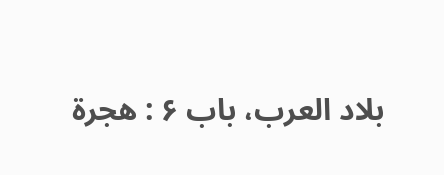بلاد العرب، باب ۶ : هجرة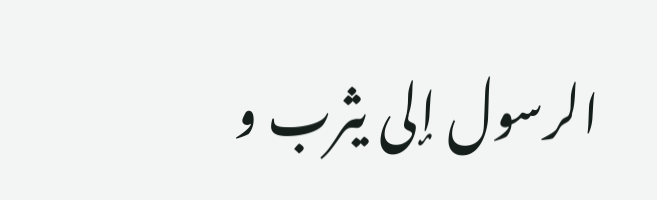الرسول إلى يثرب و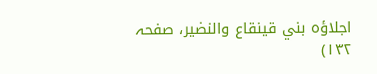اجلاؤه بني قينقاع والنضير، صفحہ ۱۳۲)